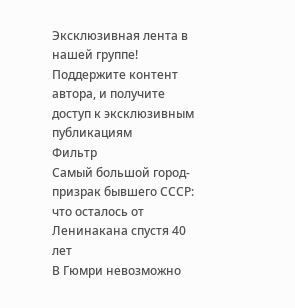Эксклюзивная лента в нашей группе! Поддержите контент автора, и получите доступ к эксклюзивным публикациям
Фильтр
Самый большой город-призрак бывшего СССР: что осталось от Ленинакана спустя 40 лет
В Гюмри невозможно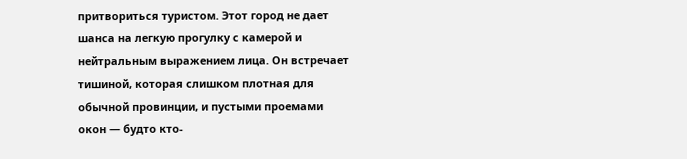притвориться туристом. Этот город не дает шанса на легкую прогулку с камерой и нейтральным выражением лица. Он встречает тишиной, которая слишком плотная для обычной провинции, и пустыми проемами окон — будто кто-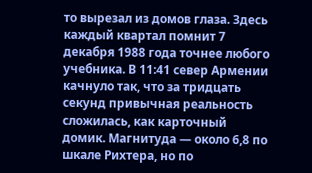то вырезал из домов глаза. Здесь каждый квартал помнит 7 декабря 1988 года точнее любого учебника. В 11:41 север Армении качнуло так, что за тридцать секунд привычная реальность сложилась, как карточный домик. Магнитуда — около 6,8 по шкале Рихтера, но по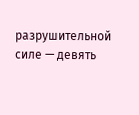разрушительной силе — девять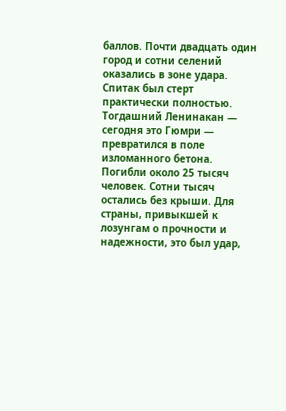баллов. Почти двадцать один город и сотни селений оказались в зоне удара. Спитак был стерт практически полностью. Тогдашний Ленинакан — сегодня это Гюмри — превратился в поле изломанного бетона. Погибли около 25 тысяч человек. Сотни тысяч остались без крыши. Для страны, привыкшей к лозунгам о прочности и надежности, это был удар,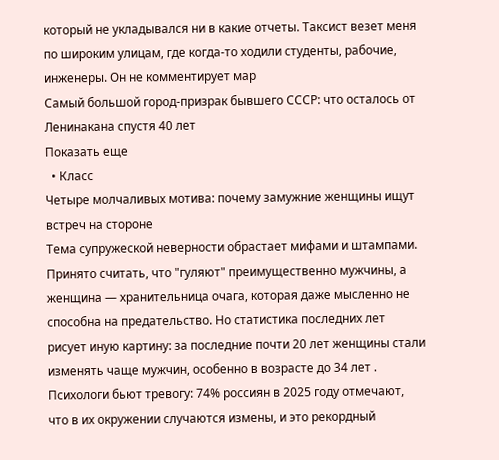который не укладывался ни в какие отчеты. Таксист везет меня по широким улицам, где когда-то ходили студенты, рабочие, инженеры. Он не комментирует мар
Самый большой город-призрак бывшего СССР: что осталось от Ленинакана спустя 40 лет
Показать еще
  • Класс
Четыре молчаливых мотива: почему замужние женщины ищут встреч на стороне
Тема супружеской неверности обрастает мифами и штампами. Принято считать, что "гуляют" преимущественно мужчины, а женщина — хранительница очага, которая даже мысленно не способна на предательство. Но статистика последних лет рисует иную картину: за последние почти 20 лет женщины стали изменять чаще мужчин, особенно в возрасте до 34 лет . Психологи бьют тревогу: 74% россиян в 2025 году отмечают, что в их окружении случаются измены, и это рекордный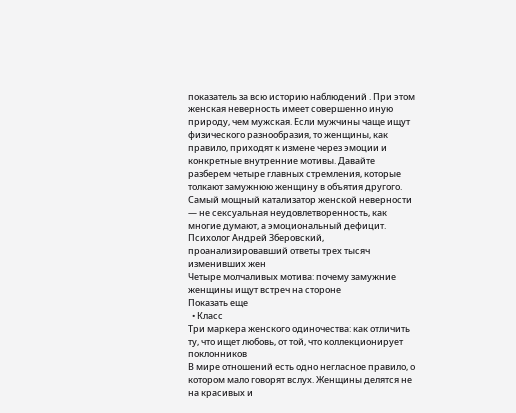показатель за всю историю наблюдений . При этом женская неверность имеет совершенно иную природу, чем мужская. Если мужчины чаще ищут физического разнообразия, то женщины, как правило, приходят к измене через эмоции и конкретные внутренние мотивы. Давайте разберем четыре главных стремления, которые толкают замужнюю женщину в объятия другого. Самый мощный катализатор женской неверности — не сексуальная неудовлетворенность, как многие думают, а эмоциональный дефицит. Психолог Андрей Зберовский, проанализировавший ответы трех тысяч изменивших жен
Четыре молчаливых мотива: почему замужние женщины ищут встреч на стороне
Показать еще
  • Класс
Три маркера женского одиночества: как отличить ту, что ищет любовь, от той, что коллекционирует поклонников
В мире отношений есть одно негласное правило, о котором мало говорят вслух. Женщины делятся не на красивых и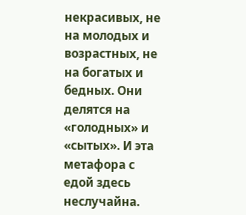некрасивых, не на молодых и возрастных, не на богатых и бедных. Они делятся на «голодных» и «сытых». И эта метафора с едой здесь неслучайна.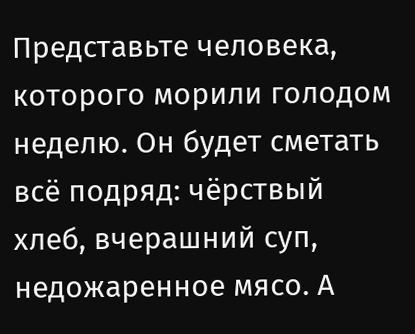Представьте человека, которого морили голодом неделю. Он будет сметать всё подряд: чёрствый хлеб, вчерашний суп, недожаренное мясо. А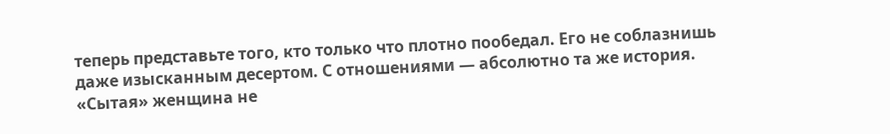теперь представьте того, кто только что плотно пообедал. Его не соблазнишь даже изысканным десертом. С отношениями — абсолютно та же история. «Сытая» женщина не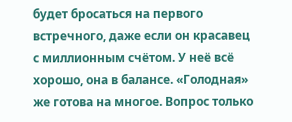будет бросаться на первого встречного, даже если он красавец с миллионным счётом. У неё всё хорошо, она в балансе. «Голодная» же готова на многое. Вопрос только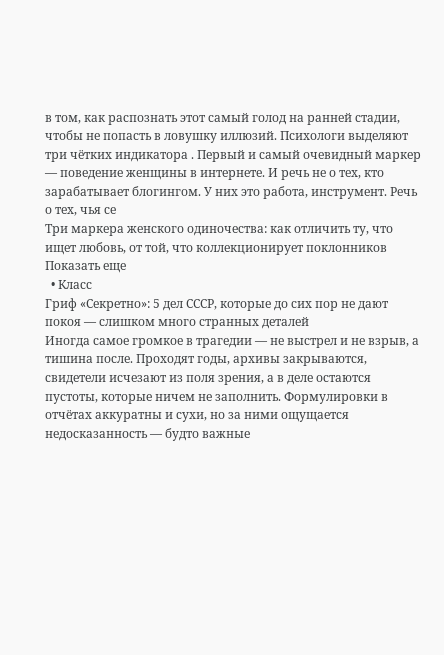в том, как распознать этот самый голод на ранней стадии, чтобы не попасть в ловушку иллюзий. Психологи выделяют три чётких индикатора . Первый и самый очевидный маркер — поведение женщины в интернете. И речь не о тех, кто зарабатывает блогингом. У них это работа, инструмент. Речь о тех, чья се
Три маркера женского одиночества: как отличить ту, что ищет любовь, от той, что коллекционирует поклонников
Показать еще
  • Класс
Гриф «Секретно»: 5 дел СССР, которые до сих пор не дают покоя — слишком много странных деталей
Иногда самое громкое в трагедии — не выстрел и не взрыв, а тишина после. Проходят годы, архивы закрываются, свидетели исчезают из поля зрения, а в деле остаются пустоты, которые ничем не заполнить. Формулировки в отчётах аккуратны и сухи, но за ними ощущается недосказанность — будто важные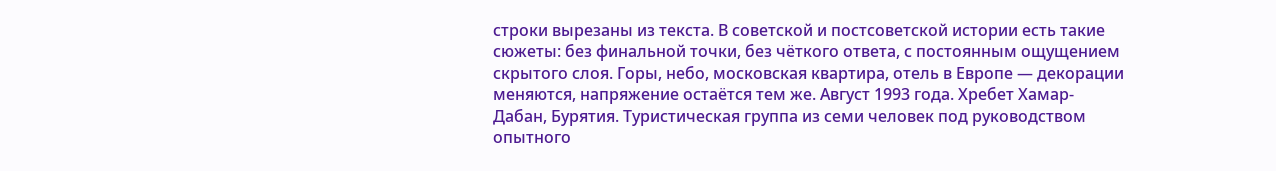строки вырезаны из текста. В советской и постсоветской истории есть такие сюжеты: без финальной точки, без чёткого ответа, с постоянным ощущением скрытого слоя. Горы, небо, московская квартира, отель в Европе — декорации меняются, напряжение остаётся тем же. Август 1993 года. Хребет Хамар-Дабан, Бурятия. Туристическая группа из семи человек под руководством опытного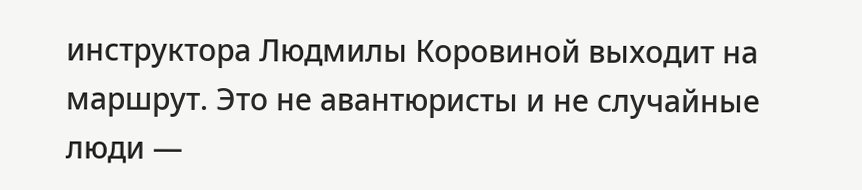инструктора Людмилы Коровиной выходит на маршрут. Это не авантюристы и не случайные люди —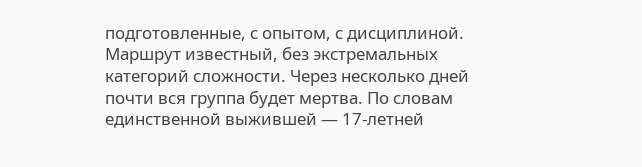подготовленные, с опытом, с дисциплиной. Маршрут известный, без экстремальных категорий сложности. Через несколько дней почти вся группа будет мертва. По словам единственной выжившей — 17-летней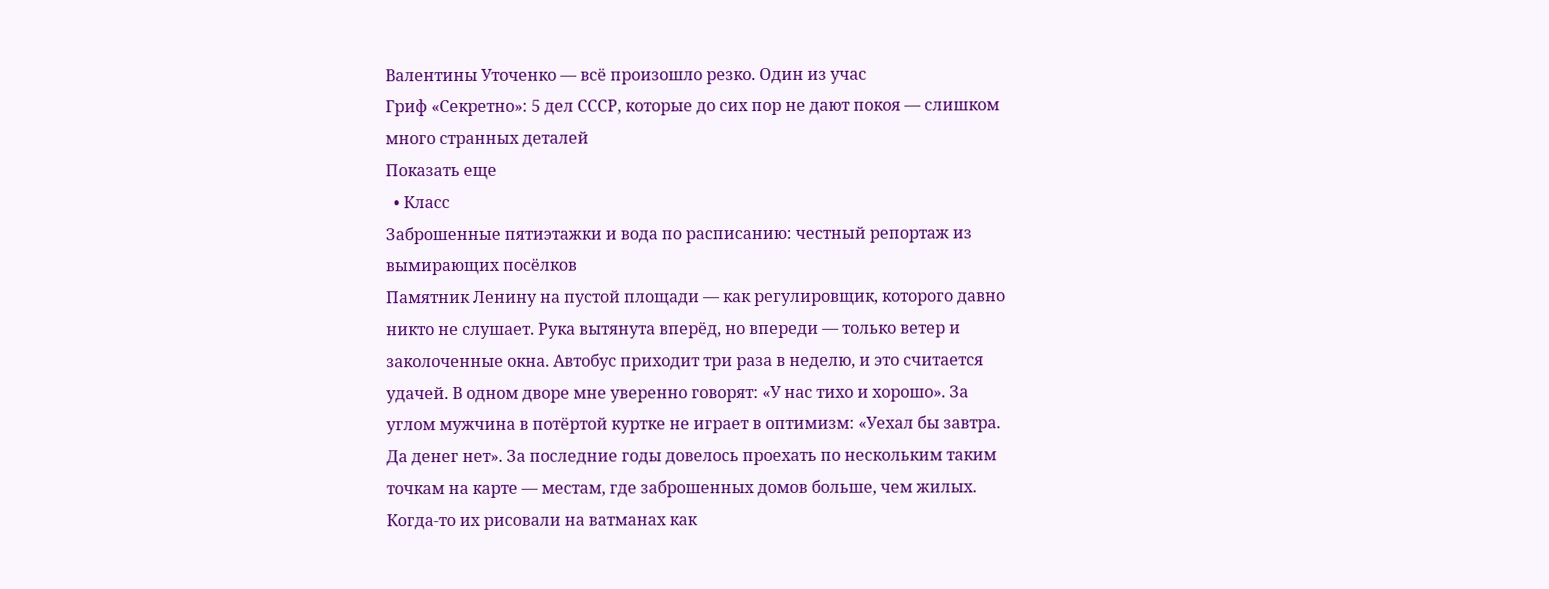Валентины Уточенко — всё произошло резко. Один из учас
Гриф «Секретно»: 5 дел СССР, которые до сих пор не дают покоя — слишком много странных деталей
Показать еще
  • Класс
Заброшенные пятиэтажки и вода по расписанию: честный репортаж из вымирающих посёлков
Памятник Ленину на пустой площади — как регулировщик, которого давно никто не слушает. Рука вытянута вперёд, но впереди — только ветер и заколоченные окна. Автобус приходит три раза в неделю, и это считается удачей. В одном дворе мне уверенно говорят: «У нас тихо и хорошо». За углом мужчина в потёртой куртке не играет в оптимизм: «Уехал бы завтра. Да денег нет». За последние годы довелось проехать по нескольким таким точкам на карте — местам, где заброшенных домов больше, чем жилых. Когда-то их рисовали на ватманах как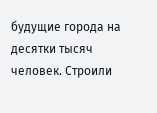будущие города на десятки тысяч человек. Строили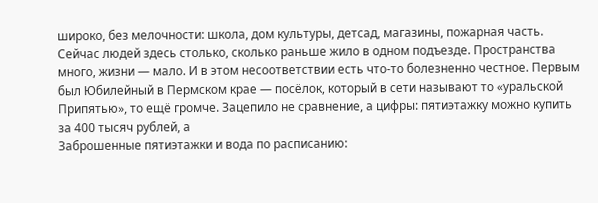широко, без мелочности: школа, дом культуры, детсад, магазины, пожарная часть. Сейчас людей здесь столько, сколько раньше жило в одном подъезде. Пространства много, жизни — мало. И в этом несоответствии есть что-то болезненно честное. Первым был Юбилейный в Пермском крае — посёлок, который в сети называют то «уральской Припятью», то ещё громче. Зацепило не сравнение, а цифры: пятиэтажку можно купить за 400 тысяч рублей, а
Заброшенные пятиэтажки и вода по расписанию: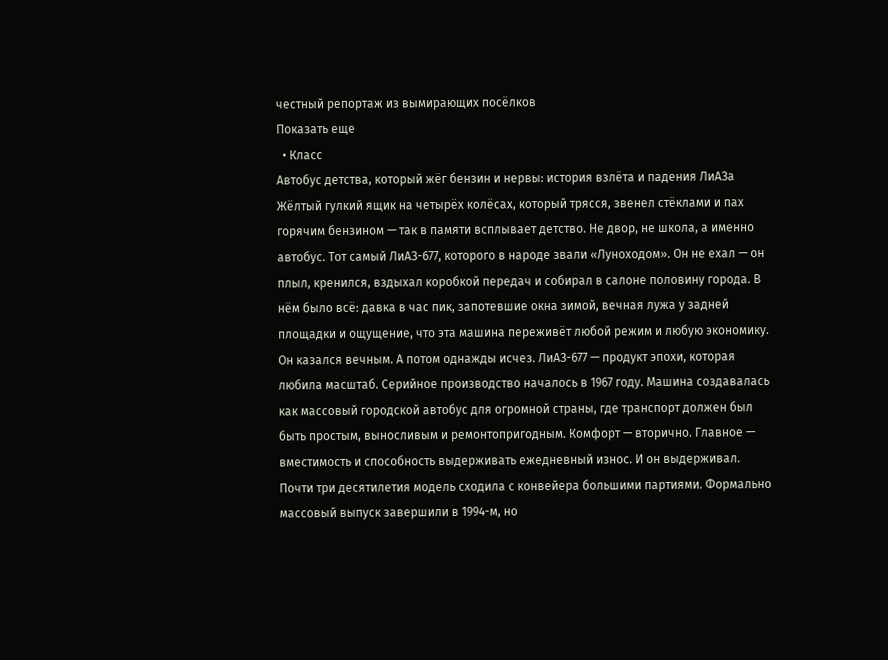честный репортаж из вымирающих посёлков
Показать еще
  • Класс
Автобус детства, который жёг бензин и нервы: история взлёта и падения ЛиАЗа
Жёлтый гулкий ящик на четырёх колёсах, который трясся, звенел стёклами и пах горячим бензином — так в памяти всплывает детство. Не двор, не школа, а именно автобус. Тот самый ЛиАЗ-677, которого в народе звали «Луноходом». Он не ехал — он плыл, кренился, вздыхал коробкой передач и собирал в салоне половину города. В нём было всё: давка в час пик, запотевшие окна зимой, вечная лужа у задней площадки и ощущение, что эта машина переживёт любой режим и любую экономику. Он казался вечным. А потом однажды исчез. ЛиАЗ-677 — продукт эпохи, которая любила масштаб. Серийное производство началось в 1967 году. Машина создавалась как массовый городской автобус для огромной страны, где транспорт должен был быть простым, выносливым и ремонтопригодным. Комфорт — вторично. Главное — вместимость и способность выдерживать ежедневный износ. И он выдерживал. Почти три десятилетия модель сходила с конвейера большими партиями. Формально массовый выпуск завершили в 1994-м, но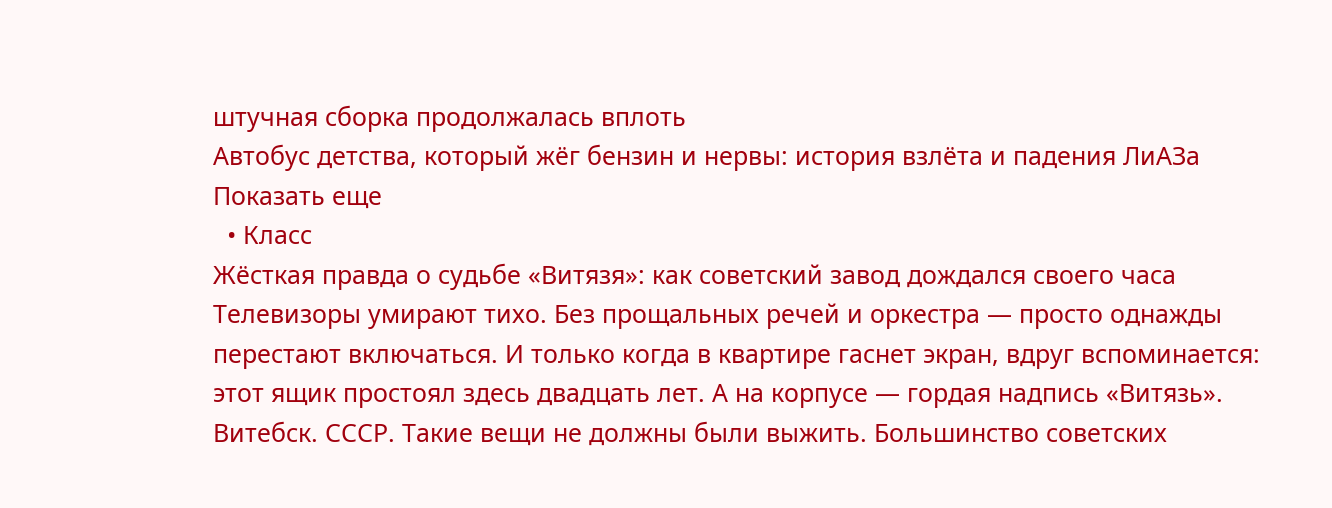штучная сборка продолжалась вплоть
Автобус детства, который жёг бензин и нервы: история взлёта и падения ЛиАЗа
Показать еще
  • Класс
Жёсткая правда о судьбе «Витязя»: как советский завод дождался своего часа
Телевизоры умирают тихо. Без прощальных речей и оркестра — просто однажды перестают включаться. И только когда в квартире гаснет экран, вдруг вспоминается: этот ящик простоял здесь двадцать лет. А на корпусе — гордая надпись «Витязь». Витебск. СССР. Такие вещи не должны были выжить. Большинство советских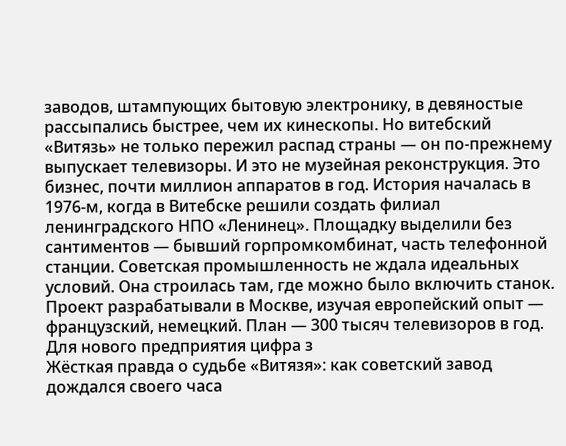заводов, штампующих бытовую электронику, в девяностые рассыпались быстрее, чем их кинескопы. Но витебский «Витязь» не только пережил распад страны — он по-прежнему выпускает телевизоры. И это не музейная реконструкция. Это бизнес, почти миллион аппаратов в год. История началась в 1976-м, когда в Витебске решили создать филиал ленинградского НПО «Ленинец». Площадку выделили без сантиментов — бывший горпромкомбинат, часть телефонной станции. Советская промышленность не ждала идеальных условий. Она строилась там, где можно было включить станок. Проект разрабатывали в Москве, изучая европейский опыт — французский, немецкий. План — 300 тысяч телевизоров в год. Для нового предприятия цифра з
Жёсткая правда о судьбе «Витязя»: как советский завод дождался своего часа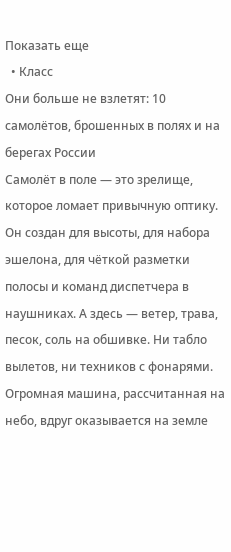Показать еще
  • Класс
Они больше не взлетят: 10 самолётов, брошенных в полях и на берегах России
Самолёт в поле — это зрелище, которое ломает привычную оптику. Он создан для высоты, для набора эшелона, для чёткой разметки полосы и команд диспетчера в наушниках. А здесь — ветер, трава, песок, соль на обшивке. Ни табло вылетов, ни техников с фонарями. Огромная машина, рассчитанная на небо, вдруг оказывается на земле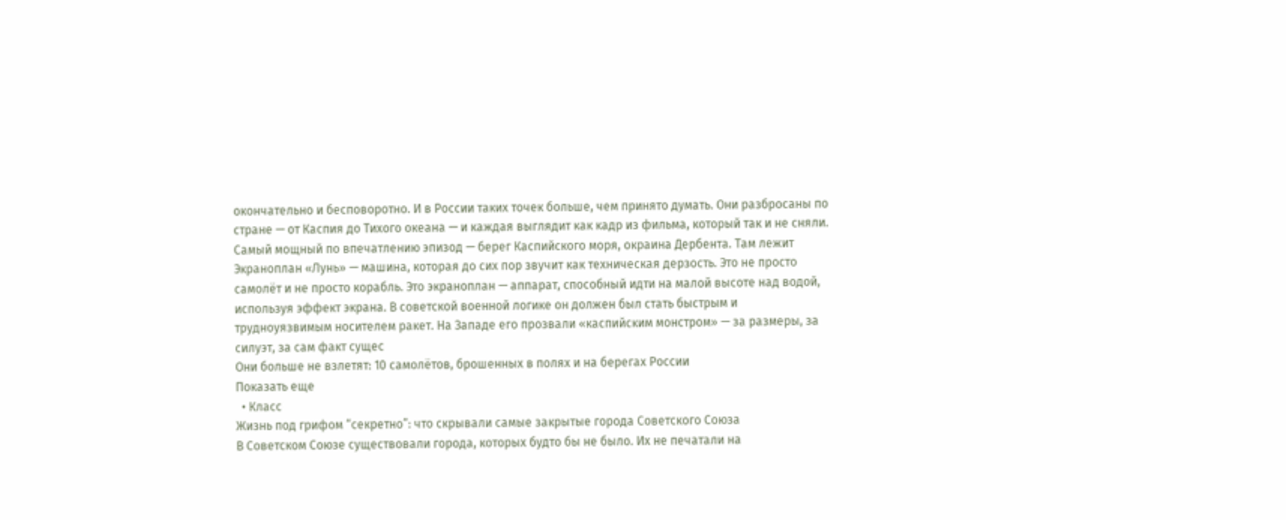окончательно и бесповоротно. И в России таких точек больше, чем принято думать. Они разбросаны по стране — от Каспия до Тихого океана — и каждая выглядит как кадр из фильма, который так и не сняли. Самый мощный по впечатлению эпизод — берег Каспийского моря, окраина Дербента. Там лежит Экраноплан «Лунь» — машина, которая до сих пор звучит как техническая дерзость. Это не просто самолёт и не просто корабль. Это экраноплан — аппарат, способный идти на малой высоте над водой, используя эффект экрана. В советской военной логике он должен был стать быстрым и трудноуязвимым носителем ракет. На Западе его прозвали «каспийским монстром» — за размеры, за силуэт, за сам факт сущес
Они больше не взлетят: 10 самолётов, брошенных в полях и на берегах России
Показать еще
  • Класс
Жизнь под грифом “секретно”: что скрывали самые закрытые города Советского Союза
В Советском Союзе существовали города, которых будто бы не было. Их не печатали на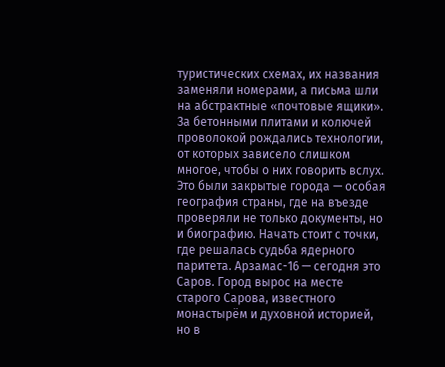туристических схемах, их названия заменяли номерами, а письма шли на абстрактные «почтовые ящики». За бетонными плитами и колючей проволокой рождались технологии, от которых зависело слишком многое, чтобы о них говорить вслух. Это были закрытые города — особая география страны, где на въезде проверяли не только документы, но и биографию. Начать стоит с точки, где решалась судьба ядерного паритета. Арзамас-16 — сегодня это Саров. Город вырос на месте старого Сарова, известного монастырём и духовной историей, но в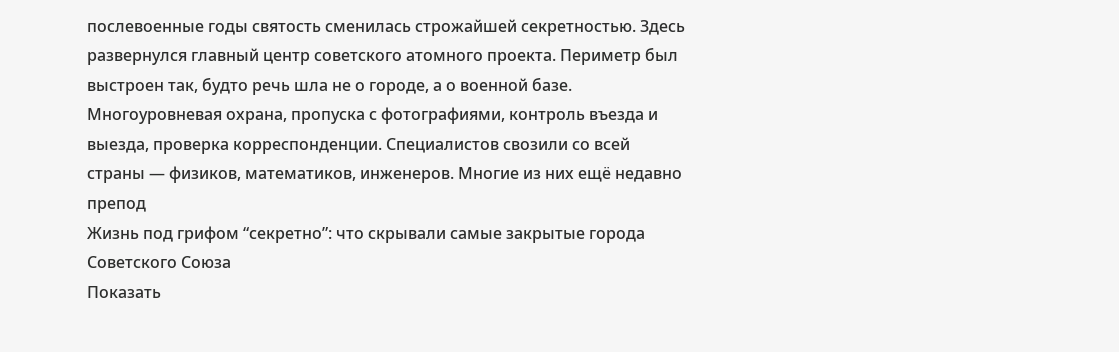послевоенные годы святость сменилась строжайшей секретностью. Здесь развернулся главный центр советского атомного проекта. Периметр был выстроен так, будто речь шла не о городе, а о военной базе. Многоуровневая охрана, пропуска с фотографиями, контроль въезда и выезда, проверка корреспонденции. Специалистов свозили со всей страны — физиков, математиков, инженеров. Многие из них ещё недавно препод
Жизнь под грифом “секретно”: что скрывали самые закрытые города Советского Союза
Показать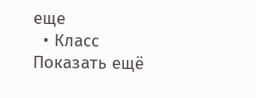еще
  • Класс
Показать ещё